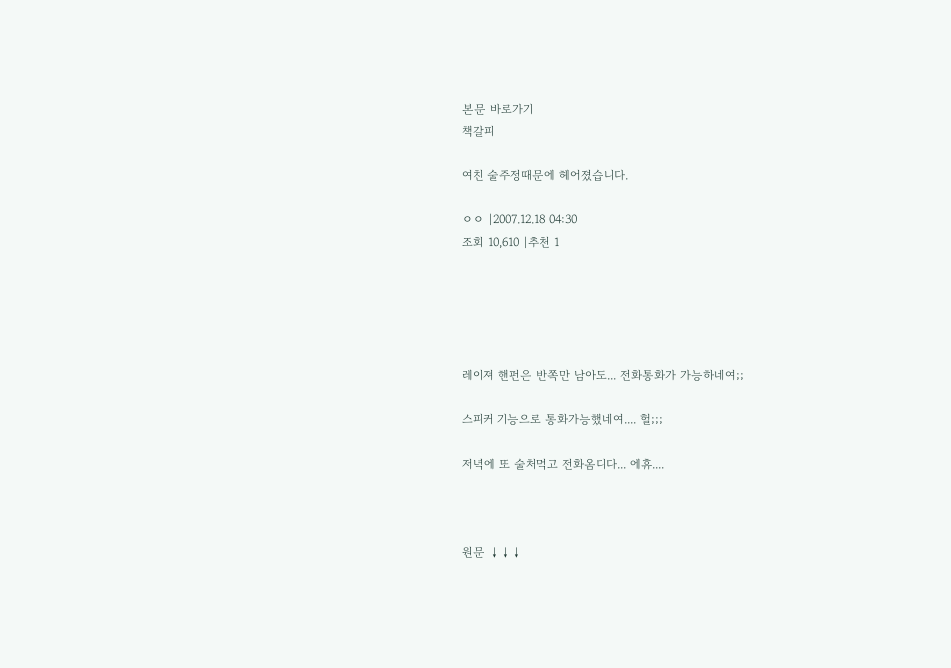본문 바로가기
책갈피

여친 술주정때문에 헤어졌습니다.

ㅇㅇ |2007.12.18 04:30
조회 10,610 |추천 1





레이져 핸펀은 반쪽만 남아도... 전화통화가 가능하네여;;

스피커 기능으로 통화가능했네여.... 헐;;;

저녁에 또 술처먹고 전화옴디다... 에휴....



원문 ↓↓↓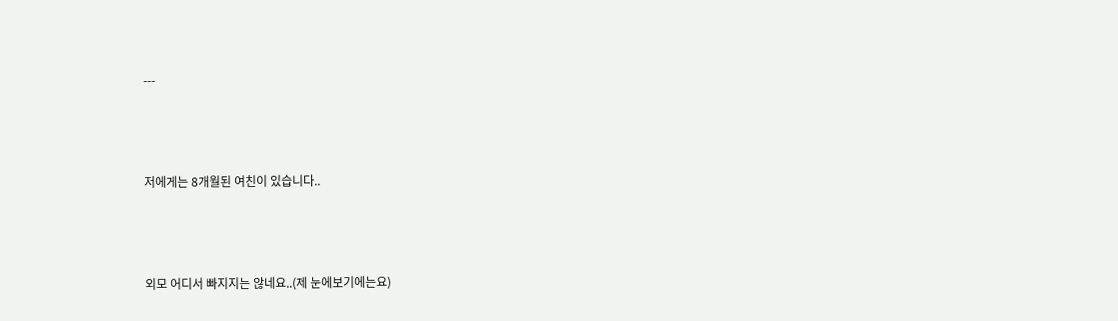---



저에게는 8개월된 여친이 있습니다..



외모 어디서 빠지지는 않네요..(제 눈에보기에는요)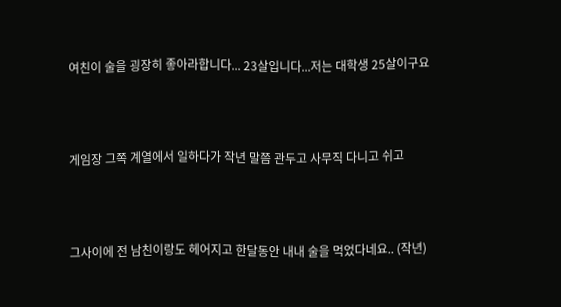여친이 술을 굉장히 좋아라합니다... 23살입니다...저는 대학생 25살이구요



게임장 그쪽 계열에서 일하다가 작년 말쯤 관두고 사무직 다니고 쉬고



그사이에 전 남친이랑도 헤어지고 한달동안 내내 술을 먹었다네요.. (작년)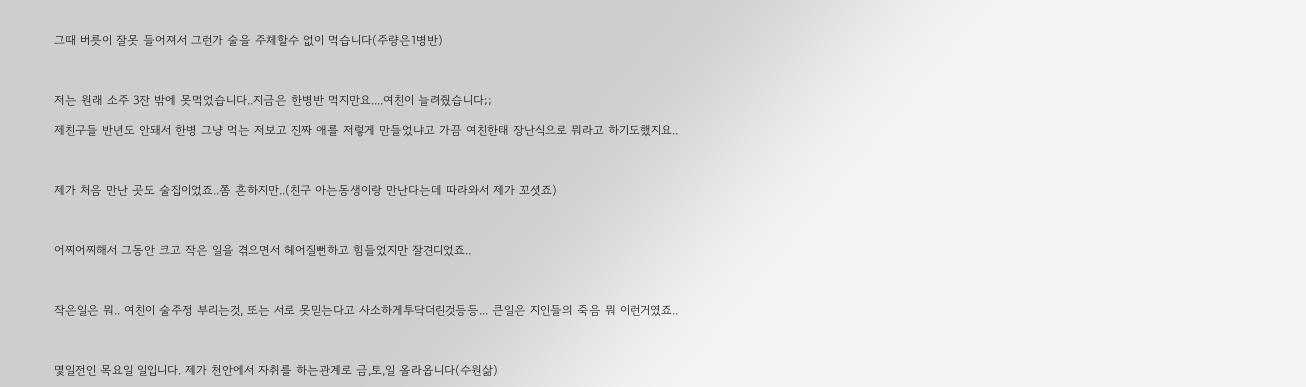그때 버릇이 잘못 들어져서 그런가 술을 주체할수 없이 먹습니다(주량은1병반)



저는 원래 소주 3잔 밖에 못먹었습니다..지금은 한병반 먹지만요....여친이 늘려줬습니다;;

제친구들 반년도 안돼서 한병 그냥 먹는 저보고 진짜 애를 저렇게 만들었냐고 가끔 여친한태 장난식으로 뭐라고 하기도했지요..



제가 처음 만난 곳도 술집이었죠..쫌 흔하지만..(친구 아는동생이랑 만난다는데 따라와서 제가 꼬셧죠)



어찌어찌해서 그동안 크고 작은 일을 겪으면서 헤어질뻔하고 힘들었지만 잘견디었죠..



작은일은 뭐.. 여친이 술주정 부리는것, 또는 서로 못믿는다고 사소하게투닥더린것등등... 큰일은 지인들의 죽음 뭐 이런거였죠..



몇일전인 목요일 일입니다. 제가 천안에서 자취를 하는관계로 금,토,일 올라옵니다(수원삶)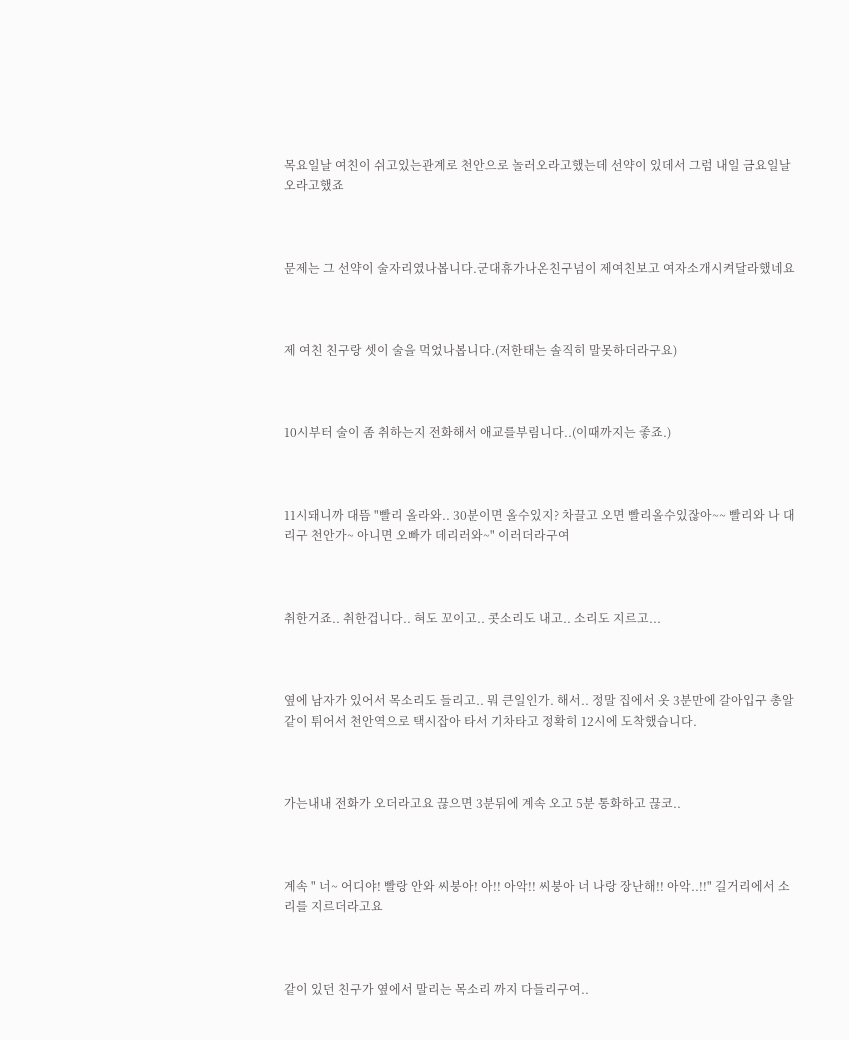목요일날 여친이 쉬고있는관계로 천안으로 놀러오라고했는데 선약이 있데서 그럼 내일 금요일날 오라고했죠



문제는 그 선약이 술자리였나봅니다.군대휴가나온친구넘이 제여친보고 여자소개시켜달라했네요



제 여친 친구랑 셋이 술을 먹었나봅니다.(저한태는 솔직히 말못하더라구요)



10시부터 술이 좀 취하는지 전화해서 애교를부림니다..(이때까지는 좋죠.)



11시돼니까 대뜸 "빨리 올라와.. 30분이면 올수있지? 차끌고 오면 빨리올수있잖아~~ 빨리와 나 대리구 천안가~ 아니면 오빠가 데리러와~" 이러더라구여



취한거죠.. 취한겁니다.. 혀도 꼬이고.. 콧소리도 내고.. 소리도 지르고...



옆에 남자가 있어서 목소리도 들리고.. 뭐 큰일인가. 해서.. 정말 집에서 옷 3분만에 갈아입구 총알같이 튀어서 천안역으로 택시잡아 타서 기차타고 정확히 12시에 도착했습니다.



가는내내 전화가 오더라고요 끊으면 3분뒤에 계속 오고 5분 통화하고 끊코..



계속 " 너~ 어디야! 빨랑 안와 씨붕아! 아!! 아악!! 씨붕아 너 나랑 장난해!! 아악..!!" 길거리에서 소리를 지르더라고요



같이 있던 친구가 옆에서 말리는 목소리 까지 다들리구여..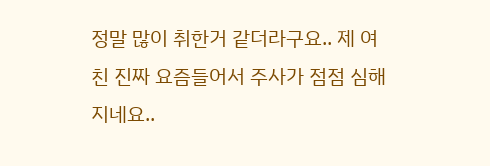정말 많이 취한거 같더라구요.. 제 여친 진짜 요즘들어서 주사가 점점 심해지네요..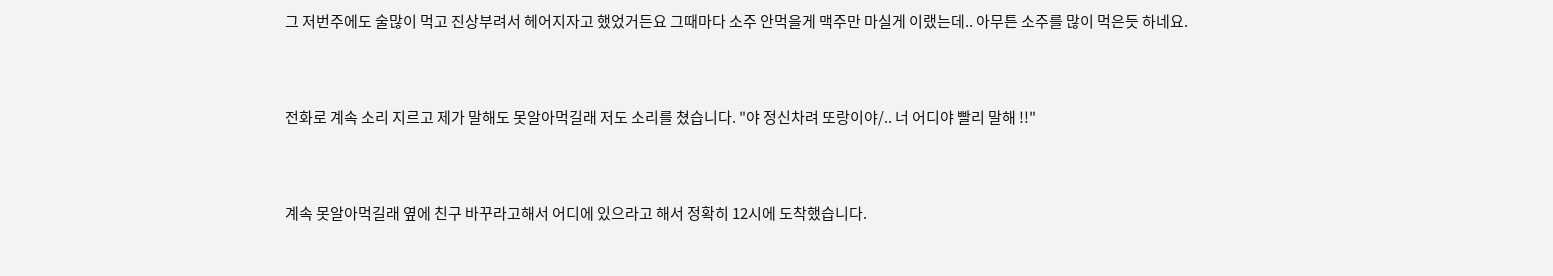그 저번주에도 술많이 먹고 진상부려서 헤어지자고 했었거든요 그때마다 소주 안먹을게 맥주만 마실게 이랬는데.. 아무튼 소주를 많이 먹은듯 하네요.



전화로 계속 소리 지르고 제가 말해도 못알아먹길래 저도 소리를 쳤습니다. "야 정신차려 또랑이야/.. 너 어디야 빨리 말해 !!"



계속 못알아먹길래 옆에 친구 바꾸라고해서 어디에 있으라고 해서 정확히 12시에 도착했습니다.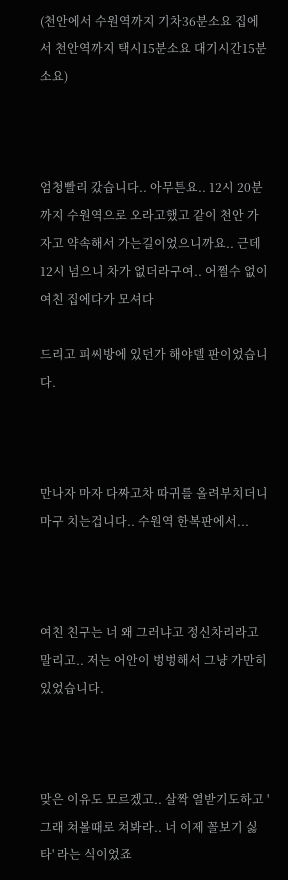(천안에서 수원역까지 기차36분소요 집에서 천안역까지 택시15분소요 대기시간15분소요)



엄청빨리 갔습니다.. 아무튼요.. 12시 20분 까지 수원역으로 오라고했고 같이 천안 가자고 약속해서 가는길이었으니까요.. 근데 12시 넘으니 차가 없더라구여.. 어쩔수 없이 여친 집에다가 모셔다

드리고 피씨방에 있던가 해야델 판이었습니다.



만나자 마자 다짜고차 따귀를 올려부치더니 마구 치는겁니다.. 수원역 한복판에서...



여친 친구는 너 왜 그러냐고 정신차리라고 말리고.. 저는 어안이 벙벙해서 그냥 가만히있었습니다.



맞은 이유도 모르겠고.. 살짝 열받기도하고 '그래 쳐볼때로 쳐봐라.. 너 이제 꼴보기 싫타' 라는 식이었죠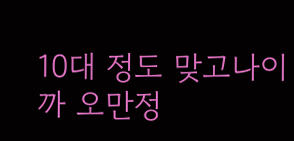10대 정도 맞고나이까 오만정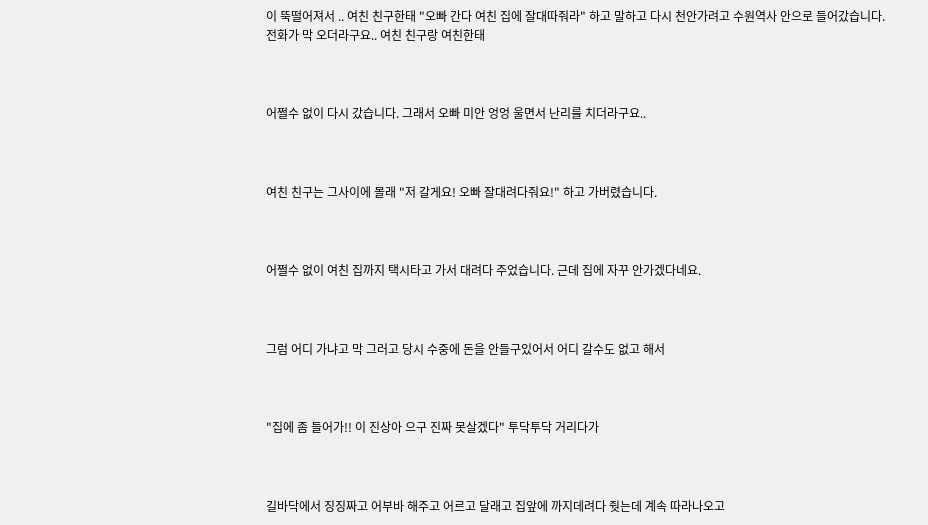이 뚝떨어져서 .. 여친 친구한태 "오빠 간다 여친 집에 잘대따줘라" 하고 말하고 다시 천안가려고 수원역사 안으로 들어갔습니다. 전화가 막 오더라구요.. 여친 친구랑 여친한태



어쩔수 없이 다시 갔습니다. 그래서 오빠 미안 엉엉 울면서 난리를 치더라구요..



여친 친구는 그사이에 몰래 "저 갈게요! 오빠 잘대려다줘요!" 하고 가버렸습니다.



어쩔수 없이 여친 집까지 택시타고 가서 대려다 주었습니다. 근데 집에 자꾸 안가겠다네요.



그럼 어디 가냐고 막 그러고 당시 수중에 돈을 안들구있어서 어디 갈수도 없고 해서



"집에 좀 들어가!! 이 진상아 으구 진짜 못살겠다" 투닥투닥 거리다가



길바닥에서 징징짜고 어부바 해주고 어르고 달래고 집앞에 까지데려다 줫는데 계속 따라나오고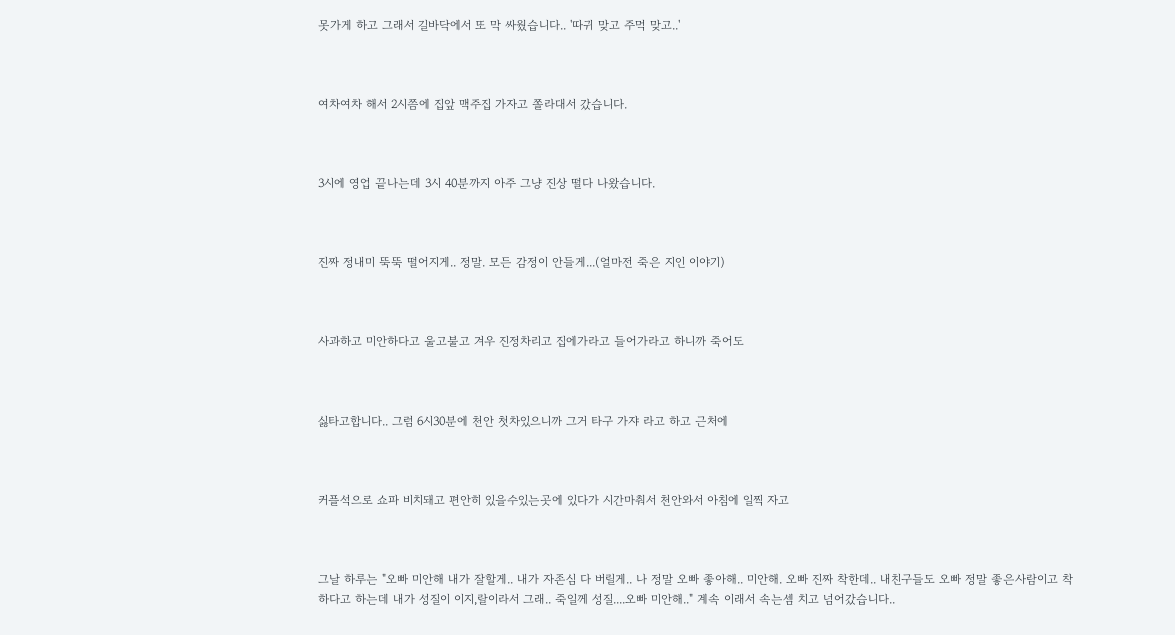못가게 하고 그래서 길바닥에서 또 막 싸웠습니다.. '따귀 맞고 주먹 맞고..'



여차여차 해서 2시쯤에 집앞 맥주집 가자고 쫄라대서 갔습니다.



3시에 영업 끝나는데 3시 40분까지 아주 그냥 진상 떨다 나왔습니다.



진짜 정내미 뚝뚝 떨어지게.. 정말. 모든 감정이 안들게...(얼마전 죽은 지인 이야기)



사과하고 미안하다고 울고불고 겨우 진정차리고 집에가라고 들어가라고 하니까 죽어도



싫타고합니다.. 그럼 6시30분에 천안 첫차있으니까 그거 타구 가쟈 라고 하고 근처에



커플석으로 쇼파 비치돼고 편안히 있을수있는곳에 있다가 시간마춰서 천안와서 아침에 일찍 자고



그날 하루는 "오빠 미안해 내가 잘할게.. 내가 자존심 다 버릴게.. 나 정말 오빠 좋아해.. 미안해. 오빠 진짜 착한데.. 내친구들도 오빠 정말 좋은사람이고 착하다고 하는데 내가 성질이 이지,랄이라서 그래.. 죽일께 성질....오빠 미안해.." 계속 이래서 속는셈 치고 넘어갔습니다..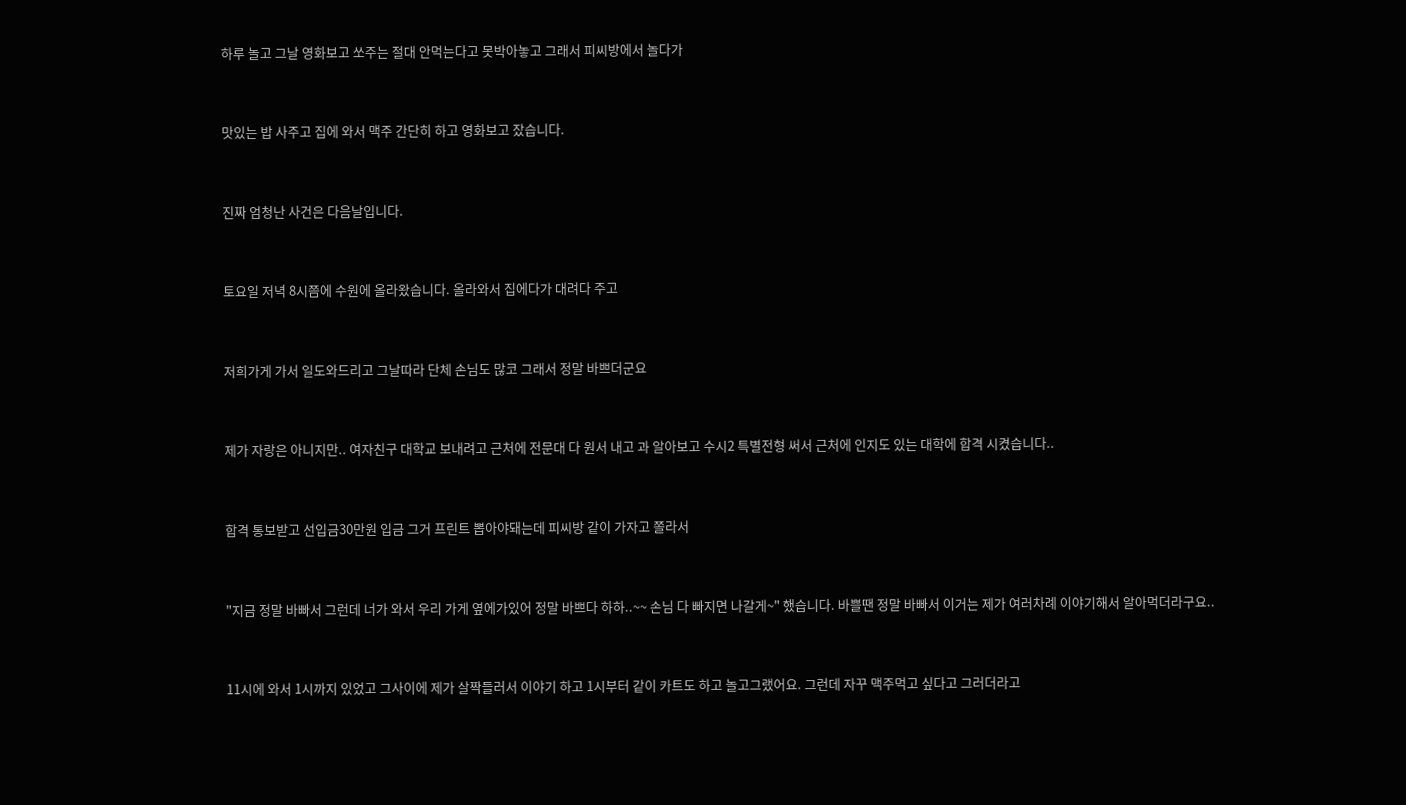하루 놀고 그날 영화보고 쏘주는 절대 안먹는다고 못박아놓고 그래서 피씨방에서 놀다가



맛있는 밥 사주고 집에 와서 맥주 간단히 하고 영화보고 잤습니다.



진짜 엄청난 사건은 다음날입니다.



토요일 저녁 8시쯤에 수원에 올라왔습니다. 올라와서 집에다가 대려다 주고



저희가게 가서 일도와드리고 그날따라 단체 손님도 많코 그래서 정말 바쁘더군요



제가 자랑은 아니지만.. 여자친구 대학교 보내려고 근처에 전문대 다 원서 내고 과 알아보고 수시2 특별전형 써서 근처에 인지도 있는 대학에 합격 시켰습니다..



합격 통보받고 선입금30만원 입금 그거 프린트 뽑아야돼는데 피씨방 같이 가자고 쫄라서



"지금 정말 바빠서 그런데 너가 와서 우리 가게 옆에가있어 정말 바쁘다 하하..~~ 손님 다 빠지면 나갈게~" 했습니다. 바쁠땐 정말 바빠서 이거는 제가 여러차례 이야기해서 알아먹더라구요..



11시에 와서 1시까지 있었고 그사이에 제가 살짝들러서 이야기 하고 1시부터 같이 카트도 하고 놀고그랬어요. 그런데 자꾸 맥주먹고 싶다고 그러더라고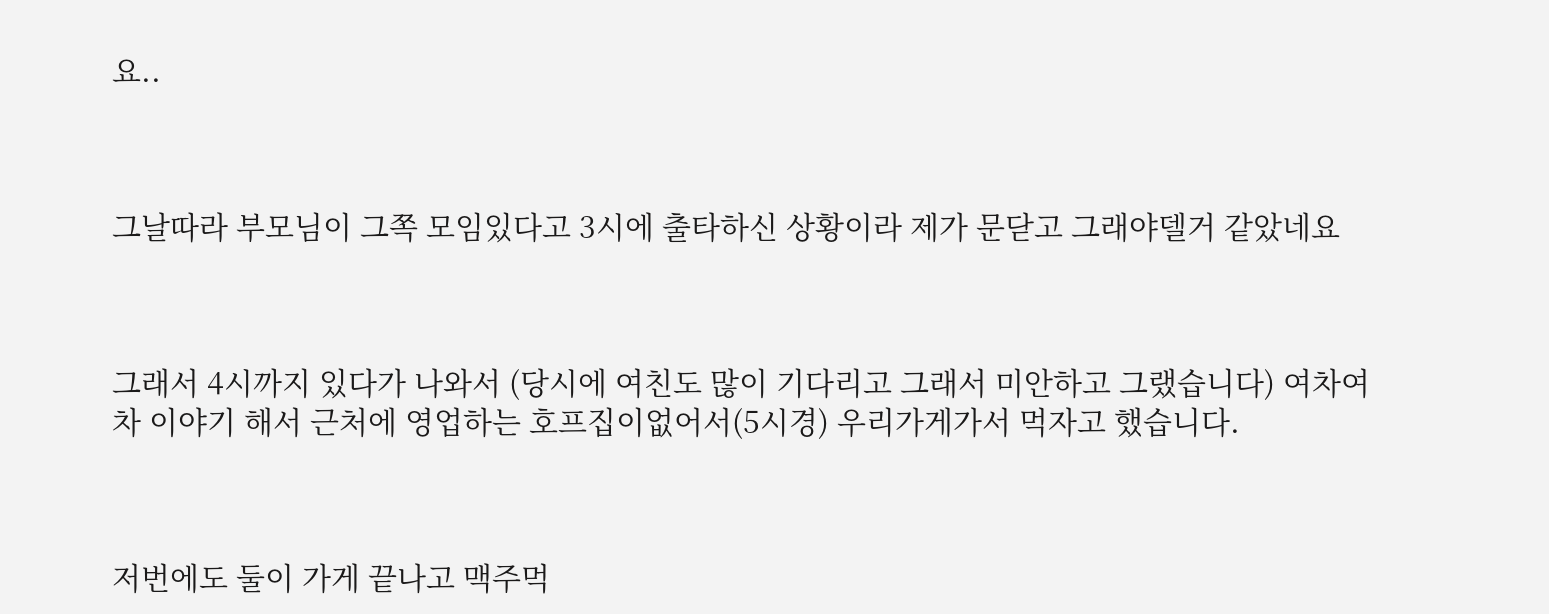요..



그날따라 부모님이 그쪽 모임있다고 3시에 출타하신 상황이라 제가 문닫고 그래야델거 같았네요



그래서 4시까지 있다가 나와서 (당시에 여친도 많이 기다리고 그래서 미안하고 그랬습니다) 여차여차 이야기 해서 근처에 영업하는 호프집이없어서(5시경) 우리가게가서 먹자고 했습니다.



저번에도 둘이 가게 끝나고 맥주먹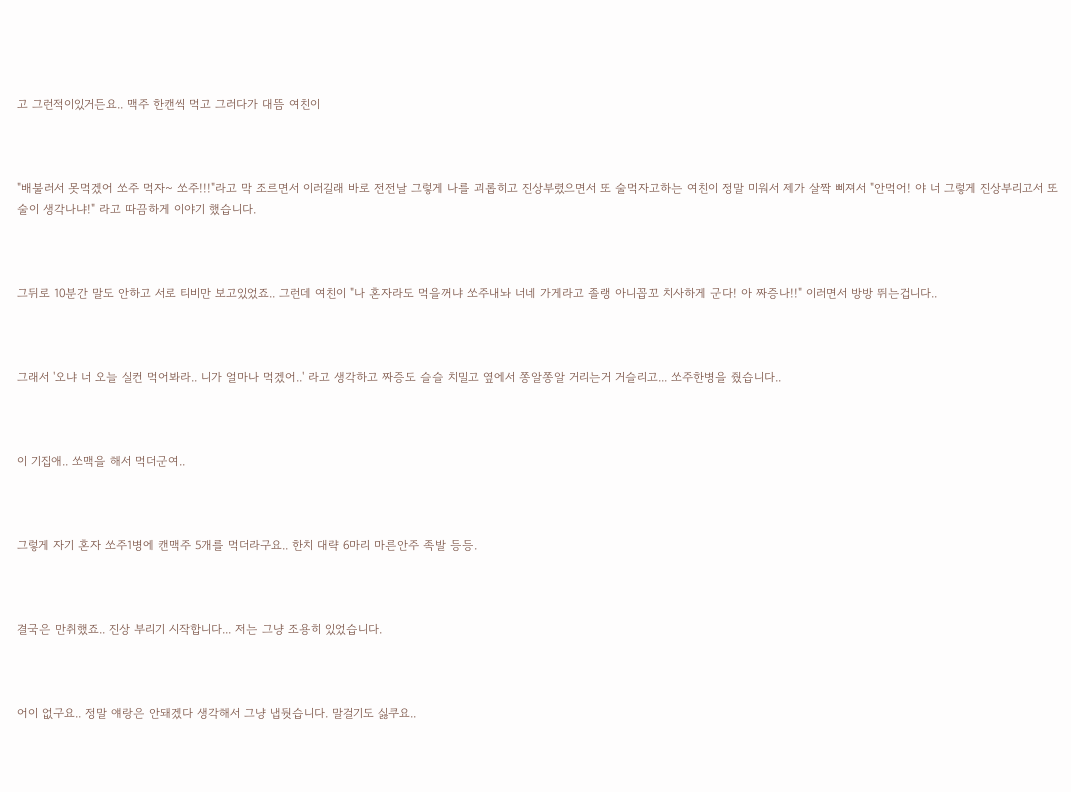고 그런적이있거든요.. 맥주 한캔씩 먹고 그러다가 대뜸 여친이



"배불러서 못먹겠어 쏘주 먹자~ 쏘주!!!"라고 막 조르면서 이러길래 바로 전전날 그렇게 나를 괴롭히고 진상부렸으면서 또 술먹자고하는 여친이 정말 미워서 제가 살짝 삐져서 "안먹어! 야 너 그렇게 진상부리고서 또 술이 생각나냐!" 라고 따끔하게 이야기 했습니다.



그뒤로 10분간 말도 안하고 서로 티비만 보고있었죠.. 그런데 여친이 "나 혼자라도 먹을꺼냐 쏘주내놔 너네 가게라고 졸랭 아니꼽꼬 치사하게 군다! 아 짜증나!!" 이러면서 방방 뛰는겁니다..



그래서 '오냐 너 오늘 실컨 먹어봐라.. 니가 얼마나 먹겠어..' 라고 생각하고 짜증도 슬슬 치밀고 옆에서 쫑알쫑알 거리는거 거슬리고... 쏘주한병을 줬습니다..



이 기집애.. 쏘맥을 해서 먹더군여..



그렇게 자기 혼자 쏘주1병에 캔맥주 5개를 먹더라구요.. 한치 대략 6마리 마른안주 족발 등등.



결국은 만취했죠.. 진상 부리기 시작합니다... 저는 그냥 조용히 있었습니다.



어이 없구요.. 정말 얘랑은 안돼겠다 생각해서 그냥 냅둿습니다. 말걸기도 싫쿠요..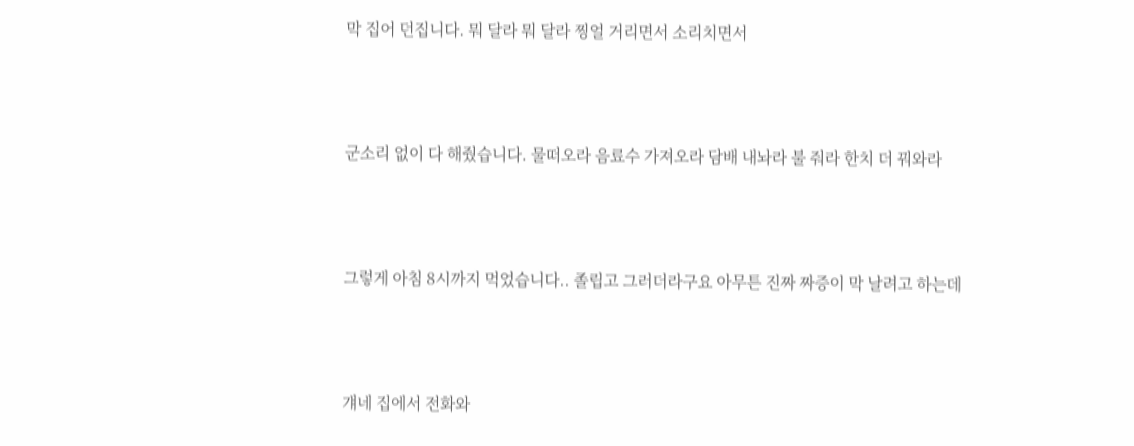막 집어 던집니다. 뭐 달라 뭐 달라 찡얼 거리면서 소리치면서



군소리 없이 다 해줬습니다. 물떠오라 음료수 가져오라 담배 내놔라 불 줘라 한치 더 꿔와라



그렇게 아침 8시까지 먹었습니다.. 졸립고 그러더라구요 아무튼 진짜 짜증이 막 날려고 하는데



걔네 집에서 전화와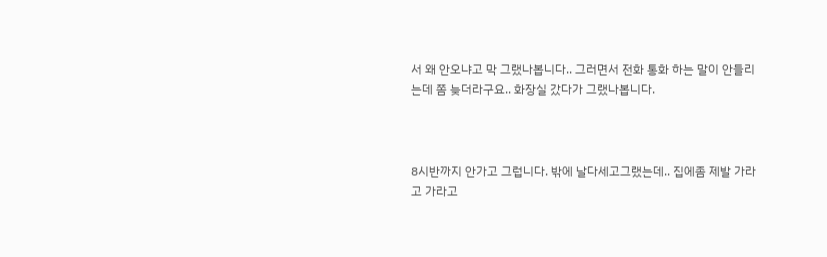서 왜 안오냐고 막 그랬나봅니다.. 그러면서 전화 통화 하는 말이 안들리는데 쫌 늦더라구요.. 화장실 갔다가 그랬나봅니다.



8시반까지 안가고 그럽니다. 밖에 날다세고그랬는데.. 집에좀 제발 가라고 가라고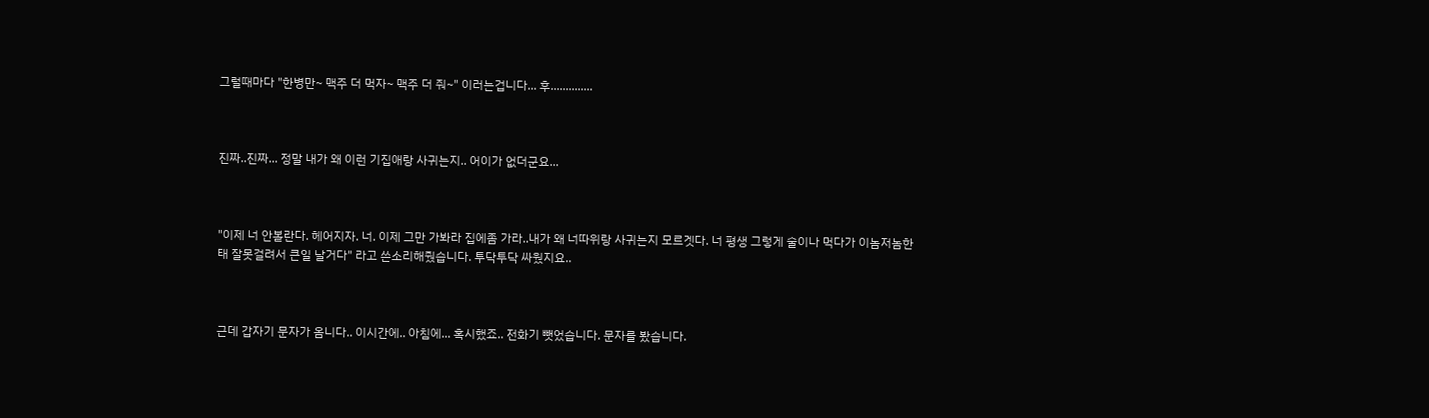그럴때마다 "한병만~ 맥주 더 먹자~ 맥주 더 줘~" 이러는겁니다... 후..............



진짜..진짜... 정말 내가 왜 이런 기집애랑 사귀는지.. 어이가 없더군요...



"이제 너 안볼란다. 헤어지자. 너. 이제 그만 가봐라 집에좀 가라..내가 왜 너따위랑 사귀는지 모르겟다. 너 평생 그렇게 술이나 먹다가 이놈저놈한태 잘못걸려서 큰일 날거다" 라고 쓴소리해줬습니다. 투닥투닥 싸웠지요..



근데 갑자기 문자가 옴니다.. 이시간에.. 아침에... 혹시했죠.. 전화기 뺏었습니다. 문자를 봤습니다.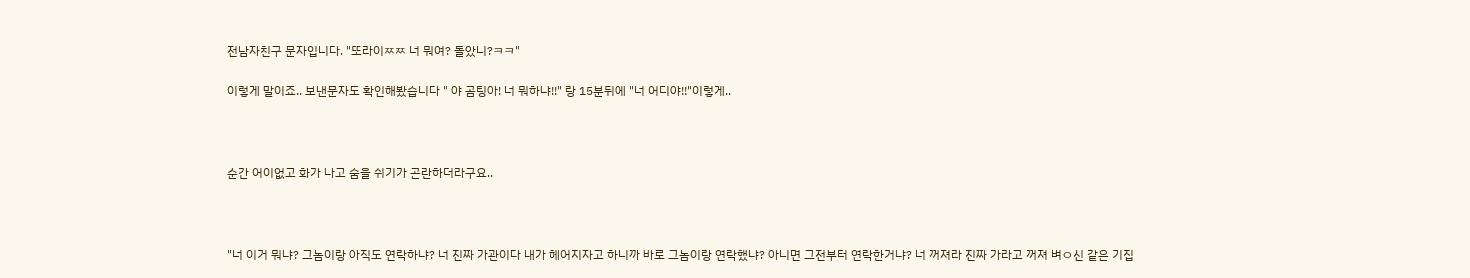전남자친구 문자입니다. "또라이ㅉㅉ 너 뭐여? 돌았니?ㅋㅋ"

이렇게 말이죠.. 보낸문자도 확인해봤습니다 " 야 곰팅아! 너 뭐하냐!!" 랑 15분뒤에 "너 어디야!!"이렇게..



순간 어이없고 화가 나고 숨을 쉬기가 곤란하더라구요..



"너 이거 뭐냐? 그놈이랑 아직도 연락하냐? 너 진짜 가관이다 내가 헤어지자고 하니까 바로 그놈이랑 연락했냐? 아니면 그전부터 연락한거냐? 너 꺼져라 진짜 가라고 꺼져 벼ㅇ신 같은 기집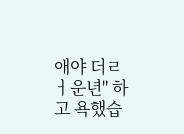애야 더ㄹ ㅓ운년" 하고 욕했습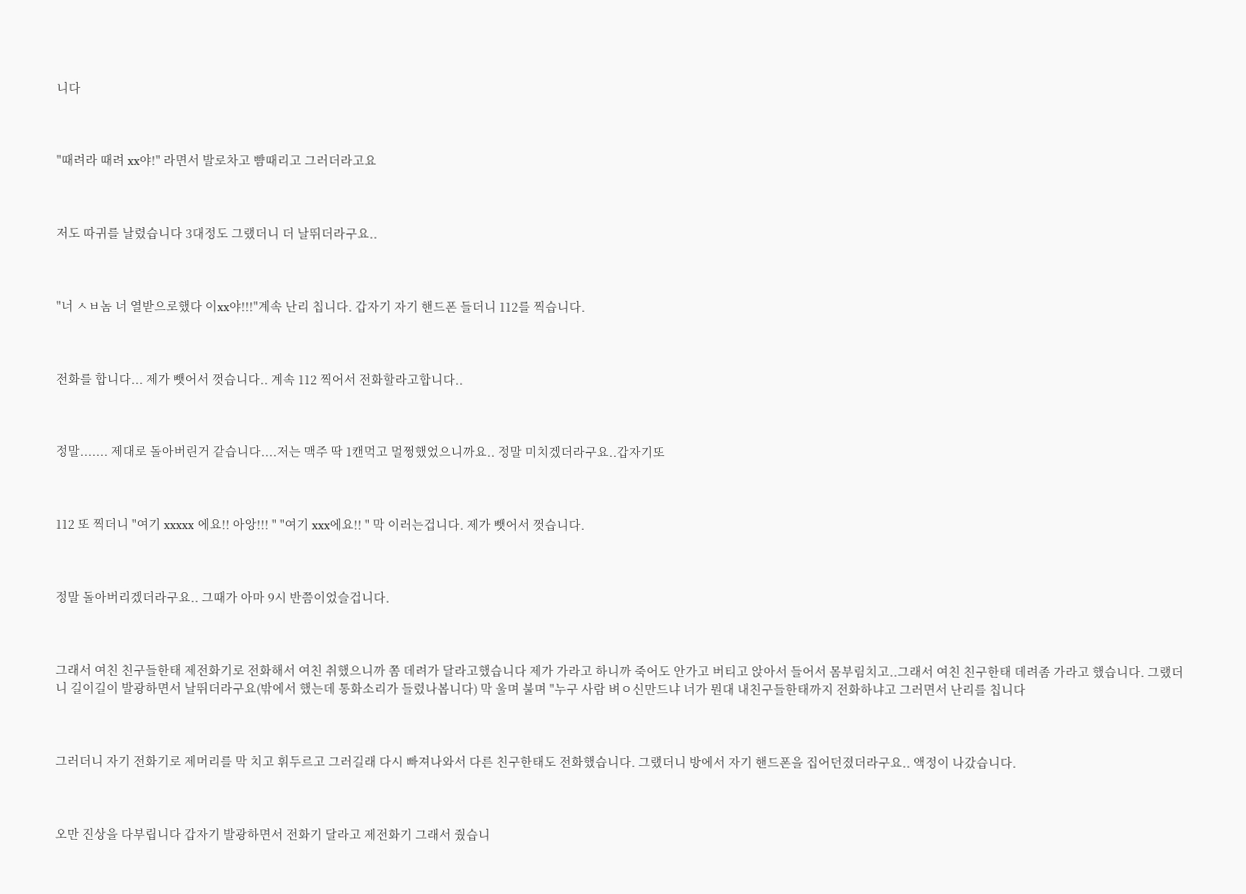니다



"때려라 때려 xx야!" 라면서 발로차고 뺨때리고 그러더라고요



저도 따귀를 날렸습니다 3대정도 그랬더니 더 날뛰더라구요..



"너 ㅅㅂ놈 너 열받으로했다 이xx야!!!"계속 난리 칩니다. 갑자기 자기 핸드폰 들더니 112를 찍습니다.



전화를 합니다... 제가 뺏어서 껏습니다.. 계속 112 찍어서 전화할라고합니다..



정말....... 제대로 돌아버린거 같습니다....저는 맥주 딱 1캔먹고 멀쩡했었으니까요.. 정말 미치겠더라구요..갑자기또



112 또 찍더니 "여기 xxxxx 에요!! 아앙!!! " "여기 xxx에요!! " 막 이러는겁니다. 제가 뺏어서 껏습니다.



정말 돌아버리겠더라구요.. 그때가 아마 9시 반쯤이었슬겁니다.



그래서 여친 친구들한태 제전화기로 전화해서 여친 취했으니까 쫌 데려가 달라고했습니다 제가 가라고 하니까 죽어도 안가고 버티고 앉아서 들어서 몸부림치고..그래서 여친 친구한태 데려좀 가라고 했습니다. 그랬더니 길이길이 발광하면서 날뛰더라구요(밖에서 했는데 통화소리가 들렸나봅니다) 막 울며 불며 "누구 사람 벼ㅇ신만드냐 너가 뭔대 내친구들한태까지 전화하냐고 그러면서 난리를 칩니다



그러더니 자기 전화기로 제머리를 막 치고 휘두르고 그러길래 다시 빠져나와서 다른 친구한태도 전화했습니다. 그랬더니 방에서 자기 핸드폰을 집어던졌더라구요.. 액정이 나갔습니다.



오만 진상을 다부립니다 갑자기 발광하면서 전화기 달라고 제전화기 그래서 줬습니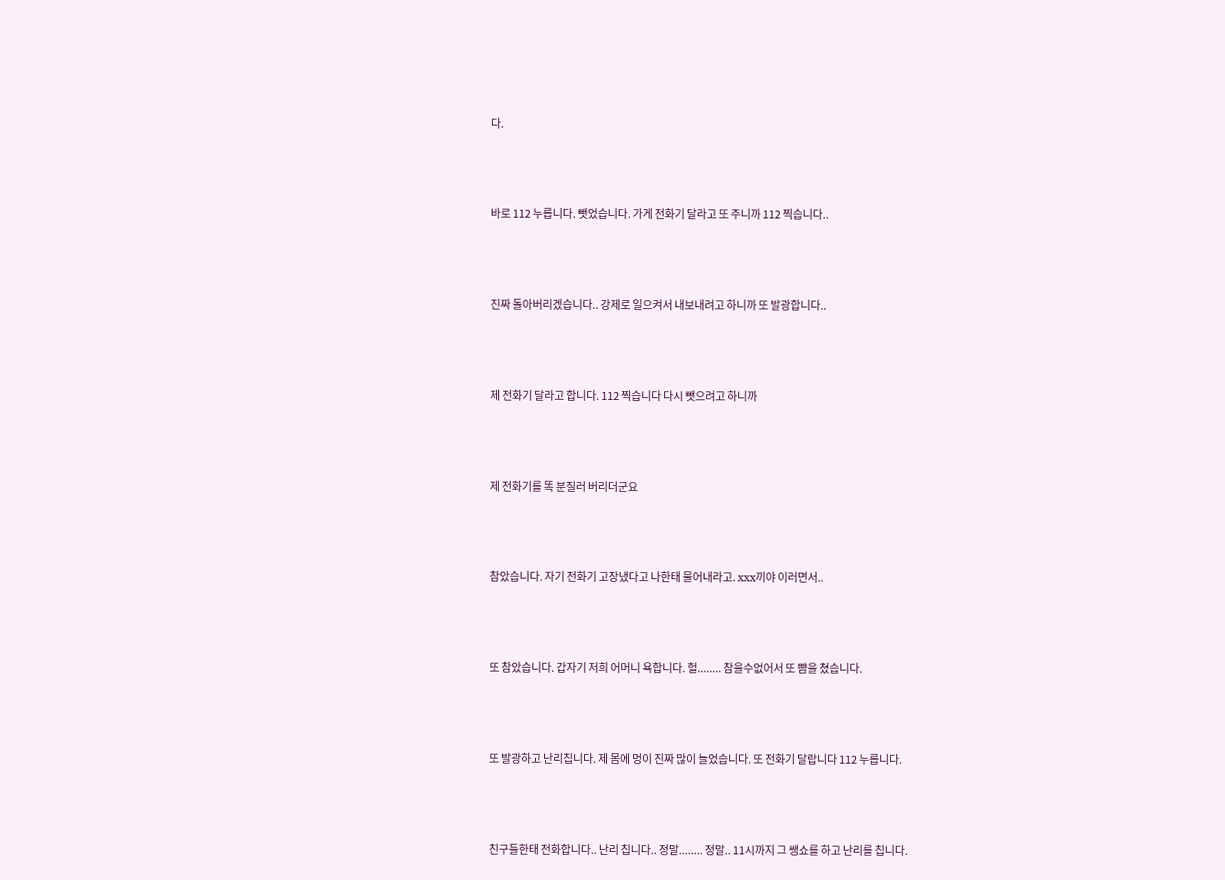다.



바로 112 누릅니다. 뺏었습니다. 가게 전화기 달라고 또 주니까 112 찍습니다..



진짜 돌아버리겠습니다.. 강제로 일으켜서 내보내려고 하니까 또 발광합니다..



제 전화기 달라고 합니다. 112 찍습니다 다시 뺏으려고 하니까



제 전화기를 똑 분질러 버리더군요



참았습니다. 자기 전화기 고장냈다고 나한태 물어내라고. xxx끼야 이러면서..



또 참았습니다. 갑자기 저희 어머니 욕합니다. 헐........ 참을수없어서 또 뺨을 쳤습니다.



또 발광하고 난리칩니다. 제 몸에 멍이 진짜 많이 늘었습니다. 또 전화기 달랍니다 112 누릅니다.



친구들한태 전화합니다.. 난리 칩니다.. 정말........ 정말.. 11시까지 그 쌩쇼를 하고 난리를 칩니다.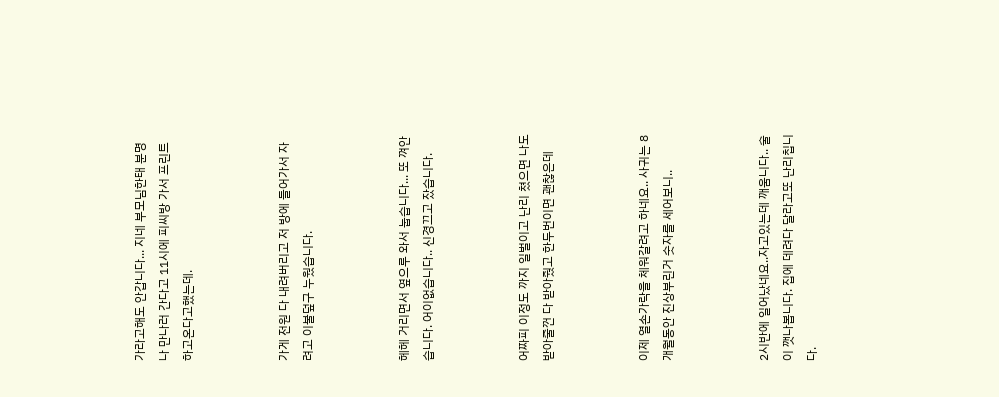가라고해도 안갑니다... 지네 부모님한태 분명 나 만나러 간다고 11시에 피씨방 가서 프린트하고온다고했는데.



가게 전원 다 내려버리고 저 방에 들어가서 자려고 이불덮구 누웠습니다.



헤헤 거리면서 옆으루 와서 눕습니다... 또 껴안습니다. 어이없습니다.. 신경끄고 잤습니다.



어짜피 이정도 까지 일벌이고 난리 쳤으면 나도 받아줄껀 다 받아줬고 한두번이면 괜찮은데



이제 열손가락을 체워갈려고 하네요.. 사귀는 8개월동안 진상부린거 숫자를 세어보니..



2시반에 일어났네요..자고있는데 깨움니다.. 술이 깻나봅니다. 집에 데려다 달라고또 난리칩니다.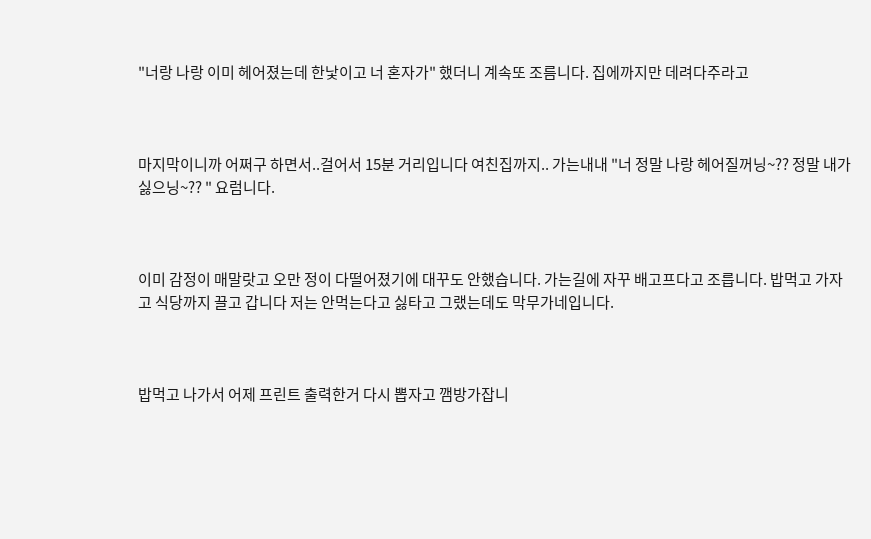"너랑 나랑 이미 헤어졌는데 한낯이고 너 혼자가" 했더니 계속또 조름니다. 집에까지만 데려다주라고



마지막이니까 어쩌구 하면서..걸어서 15분 거리입니다 여친집까지.. 가는내내 "너 정말 나랑 헤어질꺼닝~?? 정말 내가 싫으닝~?? " 요럼니다.



이미 감정이 매말랏고 오만 정이 다떨어졌기에 대꾸도 안했습니다. 가는길에 자꾸 배고프다고 조릅니다. 밥먹고 가자고 식당까지 끌고 갑니다 저는 안먹는다고 싫타고 그랬는데도 막무가네입니다.



밥먹고 나가서 어제 프린트 출력한거 다시 뽑자고 깸방가잡니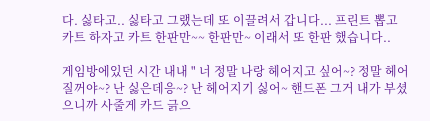다. 싫타고.. 싫타고 그랬는데 또 이끌려서 갑니다... 프린트 뽑고 카트 하자고 카트 한판만~~ 한판만~ 이래서 또 한판 했습니다..

게임방에있던 시간 내내 " 너 정말 나랑 헤어지고 싶어~? 정말 헤어질꺼야~? 난 싫은데응~? 난 헤어지기 싫어~ 핸드폰 그거 내가 부셨으니까 사줄게 카드 긁으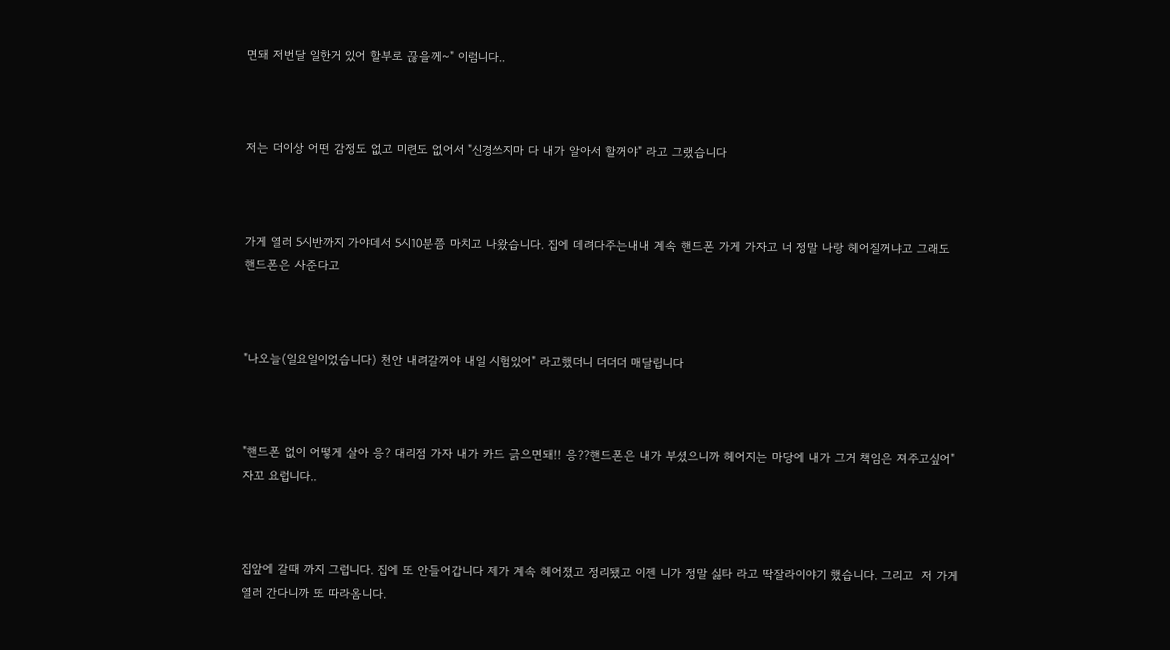면돼 저번달 일한거 있어 할부로 끊을께~" 이럼니다..



저는 더이상 어떤 감정도 없고 미련도 없어서 "신경쓰지마 다 내가 알아서 할꺼야" 라고 그랬습니다



가게 열러 5시반까지 가야데서 5시10분쯤 마치고 나왔습니다. 집에 데려다주는내내 계속 핸드폰 가게 가자고 너 정말 나랑 헤어질꺼냐고 그래도 핸드폰은 사준다고



"나오늘(일요일이었습니다) 천안 내려갈꺼야 내일 시험있어" 라고했더니 더더더 매달립니다



"핸드폰 없이 어떻게 살아 응? 대리점 가자 내가 카드 긁으면돼!! 응??핸드폰은 내가 부셨으니까 헤어지는 마당에 내가 그거 책임은 져주고싶어" 자꼬 요럽니다..



집앞에 갈때 까지 그럽니다. 집에 또 안들어갑니다 제가 계속 헤어졌고 정리됐고 이젠 니가 정말 싫타 라고 딱잘라이야기 했습니다. 그리고  저 가게 열러 간다니까 또 따라옴니다.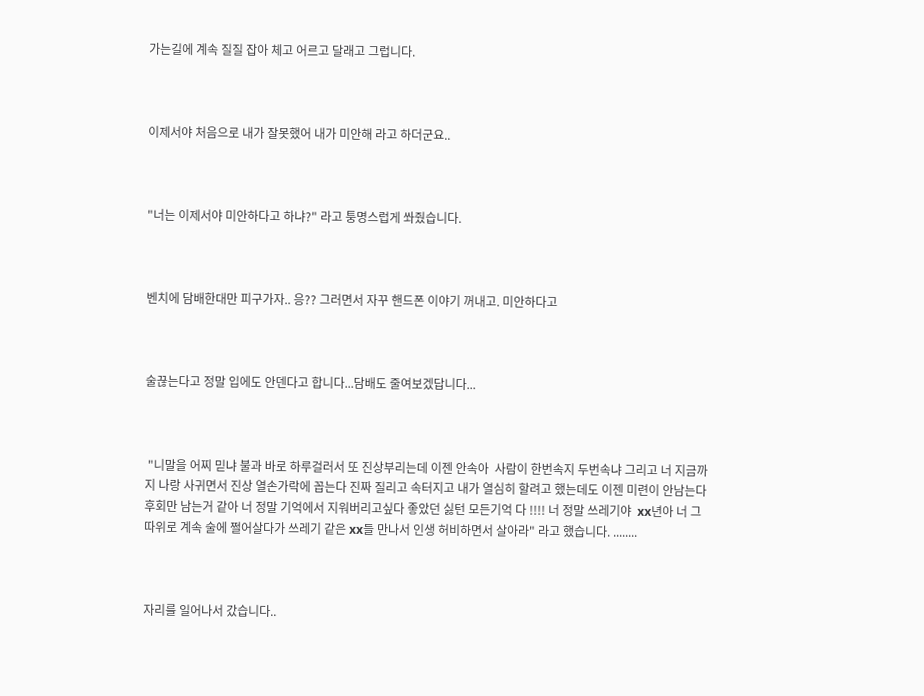가는길에 계속 질질 잡아 체고 어르고 달래고 그럽니다.



이제서야 처음으로 내가 잘못했어 내가 미안해 라고 하더군요..



"너는 이제서야 미안하다고 하냐?" 라고 퉁명스럽게 쏴줬습니다.



벤치에 담배한대만 피구가자.. 응?? 그러면서 자꾸 핸드폰 이야기 꺼내고. 미안하다고



술끊는다고 정말 입에도 안덴다고 합니다...담배도 줄여보겠답니다...



 "니말을 어찌 믿냐 불과 바로 하루걸러서 또 진상부리는데 이젠 안속아  사람이 한번속지 두번속냐 그리고 너 지금까지 나랑 사귀면서 진상 열손가락에 꼽는다 진짜 질리고 속터지고 내가 열심히 할려고 했는데도 이젠 미련이 안남는다 후회만 남는거 같아 너 정말 기억에서 지워버리고싶다 좋았던 싫턴 모든기억 다 !!!! 너 정말 쓰레기야  xx년아 너 그따위로 계속 술에 쩔어살다가 쓰레기 같은 xx들 만나서 인생 허비하면서 살아라" 라고 했습니다. ........



자리를 일어나서 갔습니다..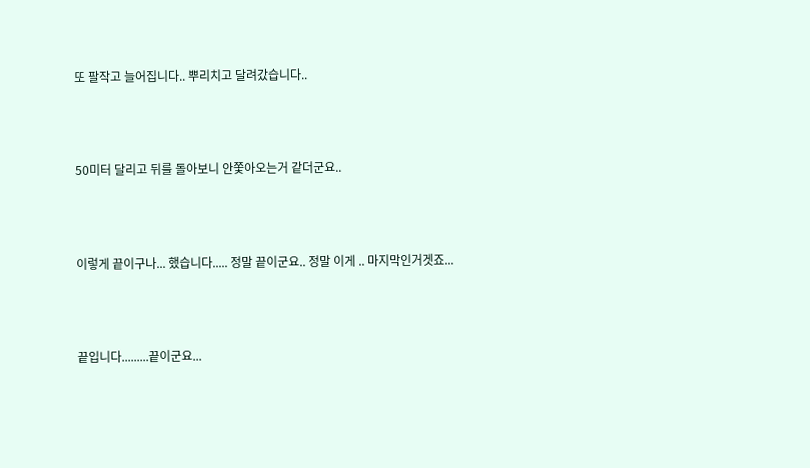또 팔작고 늘어집니다.. 뿌리치고 달려갔습니다..



50미터 달리고 뒤를 돌아보니 안쫓아오는거 같더군요..



이렇게 끝이구나... 했습니다..... 정말 끝이군요.. 정말 이게 .. 마지막인거겟죠...



끝입니다.........끝이군요...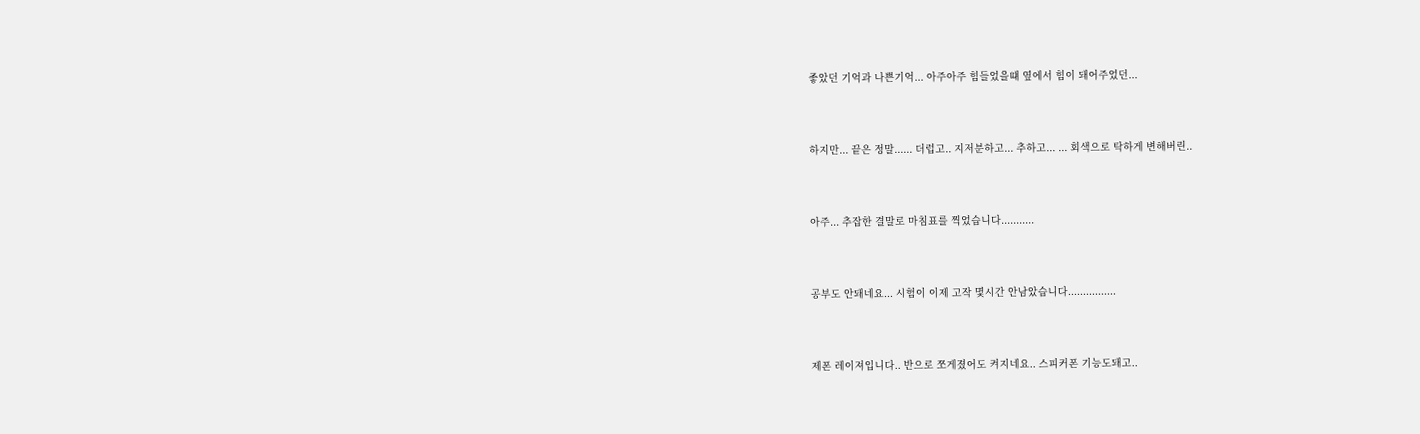좋았던 기억과 나쁜기억... 아주아주 힘들었을떄 옆에서 힘이 돼어주었던...



하지만... 끝은 정말...... 더럽고.. 지저분하고... 추하고... ... 회색으로 탁하게 변해버린..



아주... 추잡한 결말로 마침표를 찍었습니다...........



공부도 안돼네요... 시험이 이제 고작 몇시간 안남았습니다................



제폰 레이져입니다.. 반으로 쪼게졌어도 켜지네요.. 스피커폰 기능도돼고..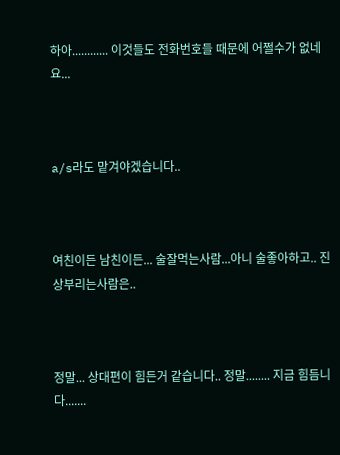하아............ 이것들도 전화번호들 때문에 어쩔수가 없네요...



a/s라도 맡겨야겠습니다..



여친이든 남친이든... 술잘먹는사람...아니 술좋아하고.. 진상부리는사람은..



정말... 상대편이 힘든거 같습니다.. 정말........ 지금 힘듬니다.......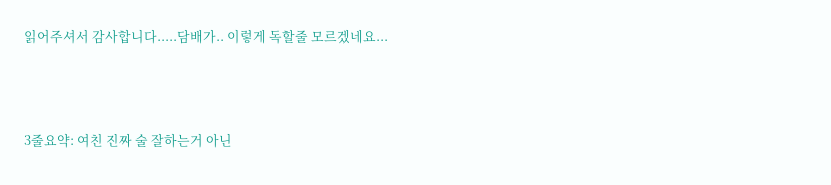읽어주셔서 감사합니다.....담배가.. 이렇게 독할줄 모르겠네요...



3줄요약: 여친 진짜 술 잘하는거 아닌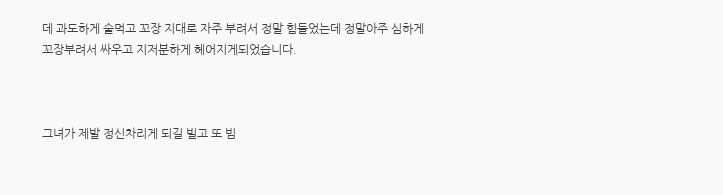데 과도하게 술먹고 꼬장 지대로 자주 부려서 정말 힘들었는데 정말아주 심하게 꼬장부려서 싸우고 지저분하게 헤어지게되었습니다.



그녀가 제발 정신차리게 되길 빌고 또 빔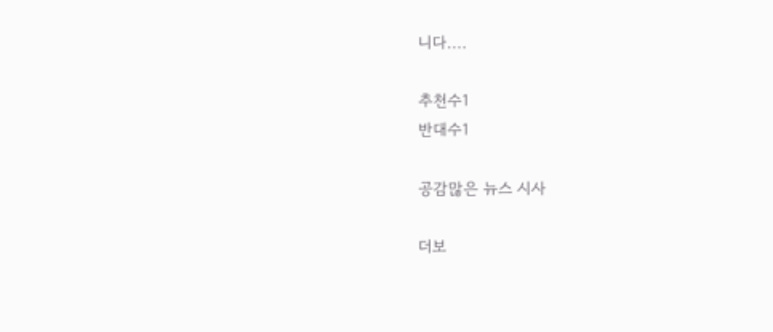니다....

추천수1
반대수1

공감많은 뉴스 시사

더보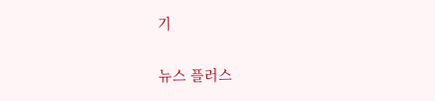기

뉴스 플러스